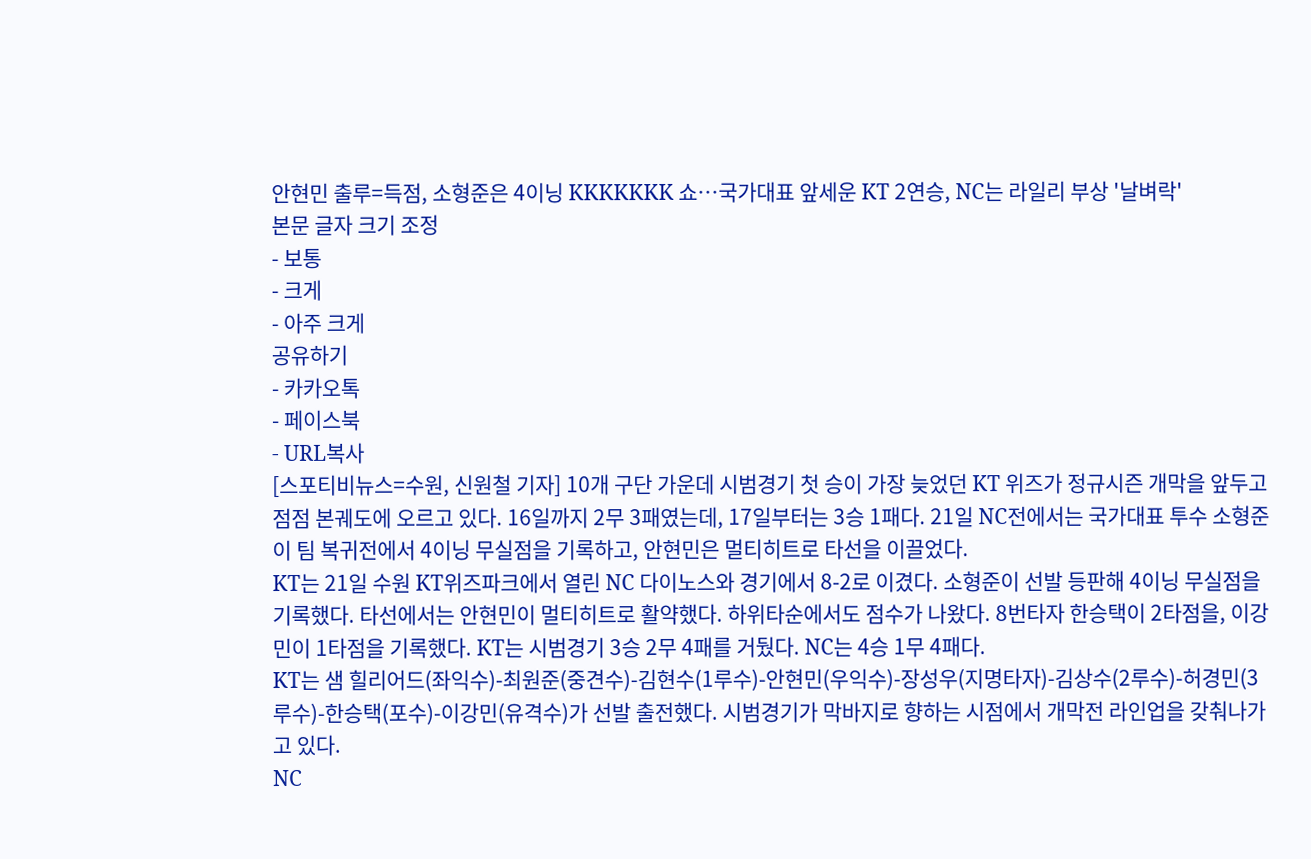안현민 출루=득점, 소형준은 4이닝 KKKKKKK 쇼…국가대표 앞세운 KT 2연승, NC는 라일리 부상 '날벼락'
본문 글자 크기 조정
- 보통
- 크게
- 아주 크게
공유하기
- 카카오톡
- 페이스북
- URL복사
[스포티비뉴스=수원, 신원철 기자] 10개 구단 가운데 시범경기 첫 승이 가장 늦었던 KT 위즈가 정규시즌 개막을 앞두고 점점 본궤도에 오르고 있다. 16일까지 2무 3패였는데, 17일부터는 3승 1패다. 21일 NC전에서는 국가대표 투수 소형준이 팀 복귀전에서 4이닝 무실점을 기록하고, 안현민은 멀티히트로 타선을 이끌었다.
KT는 21일 수원 KT위즈파크에서 열린 NC 다이노스와 경기에서 8-2로 이겼다. 소형준이 선발 등판해 4이닝 무실점을 기록했다. 타선에서는 안현민이 멀티히트로 활약했다. 하위타순에서도 점수가 나왔다. 8번타자 한승택이 2타점을, 이강민이 1타점을 기록했다. KT는 시범경기 3승 2무 4패를 거뒀다. NC는 4승 1무 4패다.
KT는 샘 힐리어드(좌익수)-최원준(중견수)-김현수(1루수)-안현민(우익수)-장성우(지명타자)-김상수(2루수)-허경민(3루수)-한승택(포수)-이강민(유격수)가 선발 출전했다. 시범경기가 막바지로 향하는 시점에서 개막전 라인업을 갖춰나가고 있다.
NC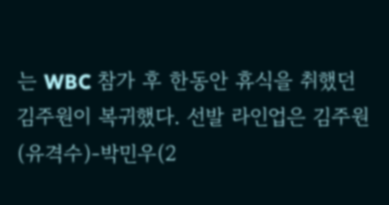는 WBC 참가 후 한동안 휴식을 취했던 김주원이 복귀했다. 선발 라인업은 김주원(유격수)-박민우(2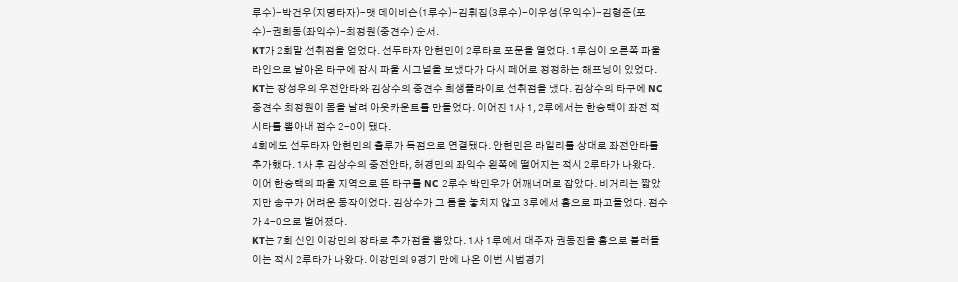루수)-박건우(지명타자)-맷 데이비슨(1루수)-김휘집(3루수)-이우성(우익수)-김형준(포수)-권희동(좌익수)-최정원(중견수) 순서.
KT가 2회말 선취점을 얻었다. 선두타자 안현민이 2루타로 포문을 열었다. 1루심이 오른쪽 파울라인으로 날아온 타구에 잠시 파울 시그널을 보냈다가 다시 페어로 정정하는 해프닝이 있었다.
KT는 장성우의 우전안타와 김상수의 중견수 희생플라이로 선취점을 냈다. 김상수의 타구에 NC 중견수 최정원이 몸을 날려 아웃카운트를 만들었다. 이어진 1사 1, 2루에서는 한승택이 좌전 적시타를 뽑아내 점수 2-0이 됐다.
4회에도 선두타자 안현민의 출루가 득점으로 연결됐다. 안현민은 라일리를 상대로 좌전안타를 추가했다. 1사 후 김상수의 중전안타, 허경민의 좌익수 왼쪽에 떨어지는 적시 2루타가 나왔다.
이어 한승택의 파울 지역으로 뜬 타구를 NC 2루수 박민우가 어깨너머로 잡았다. 비거리는 짧았지만 송구가 어려운 동작이었다. 김상수가 그 틈을 놓치지 않고 3루에서 홈으로 파고들었다. 점수가 4-0으로 벌어졌다.
KT는 7회 신인 이강민의 장타로 추가점을 뽑았다. 1사 1루에서 대주자 권동진을 홈으로 불러들이는 적시 2루타가 나왔다. 이강민의 9경기 만에 나온 이번 시범경기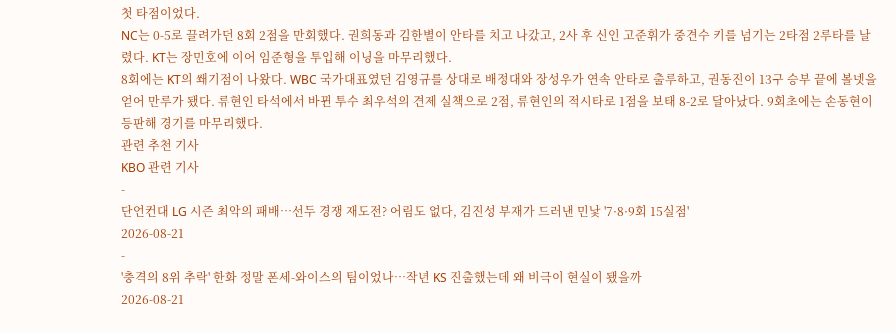첫 타점이었다.
NC는 0-5로 끌려가던 8회 2점을 만회했다. 권희동과 김한별이 안타를 치고 나갔고, 2사 후 신인 고준휘가 중견수 키를 넘기는 2타점 2루타를 날렸다. KT는 장민호에 이어 임준형을 투입해 이닝을 마무리했다.
8회에는 KT의 쐐기점이 나왔다. WBC 국가대표였던 김영규를 상대로 배정대와 장성우가 연속 안타로 출루하고, 권동진이 13구 승부 끝에 볼넷을 얻어 만루가 됐다. 류현인 타석에서 바뀐 투수 최우석의 견제 실책으로 2점, 류현인의 적시타로 1점을 보태 8-2로 달아났다. 9회초에는 손동현이 등판해 경기를 마무리했다.
관련 추천 기사
KBO 관련 기사
-
단언컨대 LG 시즌 최악의 패배…선두 경쟁 재도전? 어림도 없다, 김진성 부재가 드러낸 민낯 '7·8·9회 15실점'
2026-08-21
-
'충격의 8위 추락' 한화 정말 폰세-와이스의 팀이었나…작년 KS 진출했는데 왜 비극이 현실이 됐을까
2026-08-21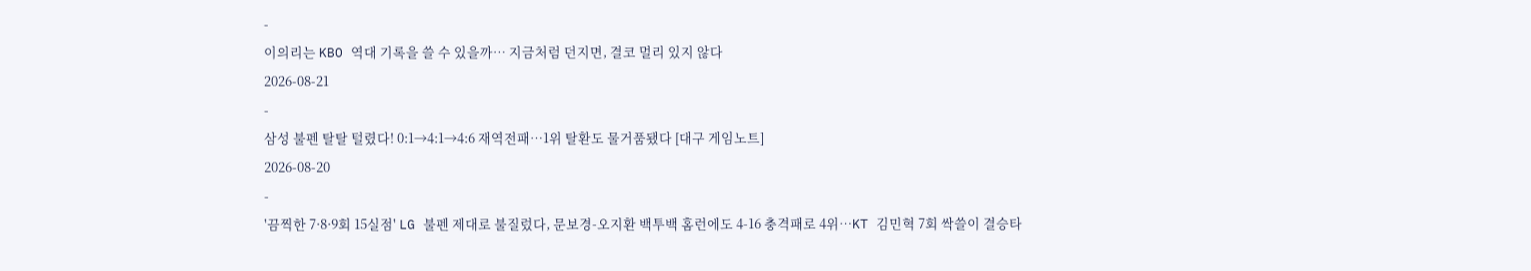-
이의리는 KBO 역대 기록을 쓸 수 있을까… 지금처럼 던지면, 결코 멀리 있지 않다
2026-08-21
-
삼성 불펜 탈탈 털렸다! 0:1→4:1→4:6 재역전패…1위 탈환도 물거품됐다 [대구 게임노트]
2026-08-20
-
'끔찍한 7·8·9회 15실점' LG 불펜 제대로 불질렀다, 문보경-오지환 백투백 홈런에도 4-16 충격패로 4위…KT 김민혁 7회 싹쓸이 결승타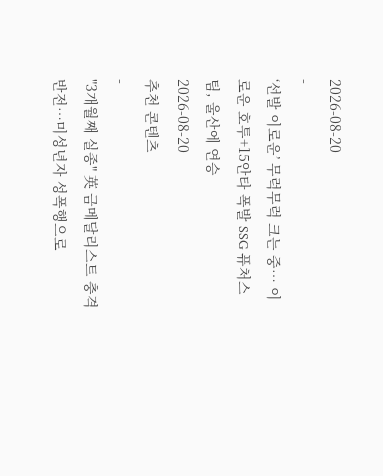2026-08-20
-
‘선발 이로운’ 무럭무럭 크는 중… 이로운 호투+15안타 폭발 SSG 퓨처스팀, 울산에 연승
2026-08-20
추천 콘텐츠
-
"3개월째 실종" 英 금메달리스트 충격 반전…미성년자 성폭행으로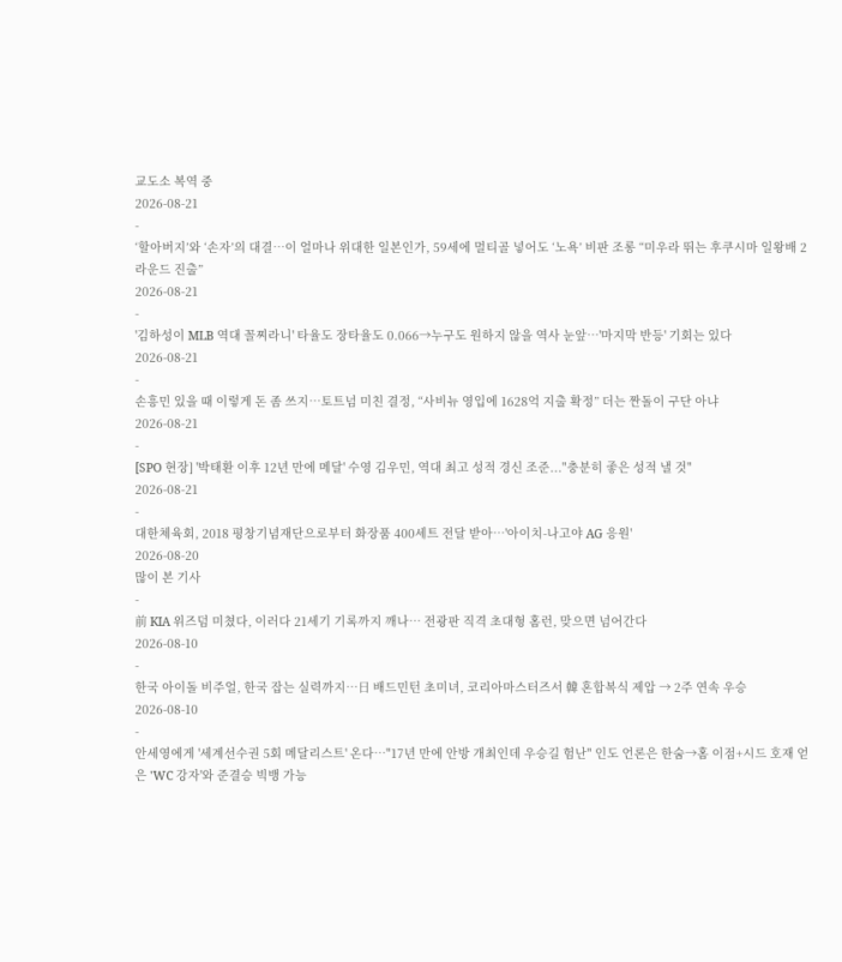교도소 복역 중
2026-08-21
-
‘할아버지’와 ‘손자’의 대결…이 얼마나 위대한 일본인가, 59세에 멀티골 넣어도 ‘노욕’ 비판 조롱 “미우라 뛰는 후쿠시마 일왕배 2라운드 진출”
2026-08-21
-
'김하성이 MLB 역대 꼴찌라니' 타율도 장타율도 0.066→누구도 원하지 않을 역사 눈앞…'마지막 반등' 기회는 있다
2026-08-21
-
손흥민 있을 때 이렇게 돈 좀 쓰지…토트넘 미친 결정, “사비뉴 영입에 1628억 지출 확정” 더는 짠돌이 구단 아냐
2026-08-21
-
[SPO 현장] '박태환 이후 12년 만에 메달' 수영 김우민, 역대 최고 성적 경신 조준..."충분히 좋은 성적 낼 것"
2026-08-21
-
대한체육회, 2018 평창기념재단으로부터 화장품 400세트 전달 받아…'아이치-나고야 AG 응원'
2026-08-20
많이 본 기사
-
前 KIA 위즈덤 미쳤다, 이러다 21세기 기록까지 깨나… 전광판 직격 초대형 홈런, 맞으면 넘어간다
2026-08-10
-
한국 아이돌 비주얼, 한국 잡는 실력까지…日 배드민턴 초미녀, 코리아마스터즈서 韓 혼합복식 제압 → 2주 연속 우승
2026-08-10
-
안세영에게 '세계선수권 5회 메달리스트' 온다…"17년 만에 안방 개최인데 우승길 험난" 인도 언론은 한숨→홈 이점+시드 호재 얻은 'WC 강자'와 준결승 빅뱅 가능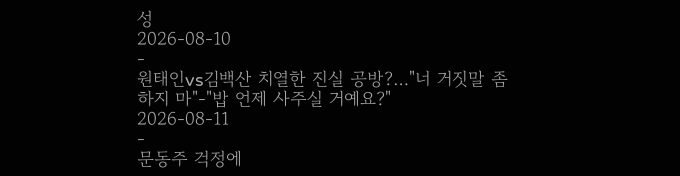성
2026-08-10
-
원태인vs김백산 치열한 진실 공방?…"너 거짓말 좀 하지 마"-"밥 언제 사주실 거예요?"
2026-08-11
-
문동주 걱정에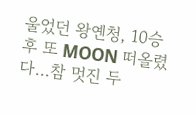울었던 왕옌청, 10승 후 또 MOON 떠올렸다…참 멋진 두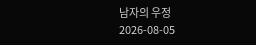남자의 우정
2026-08-05